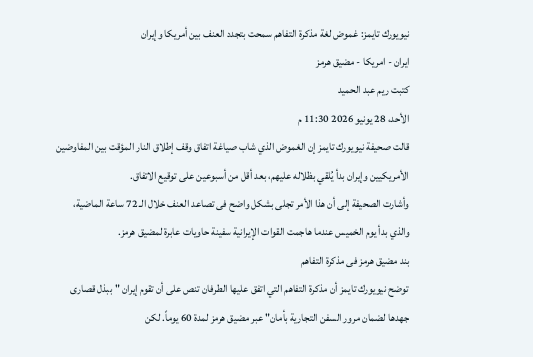نيويورك تايمز: غموض لغة مذكرة التفاهم سمحت بتجدد العنف بين أمريكا وإيران
ايران - امريكا - مضيق هرمز
كتبت ريم عبد الحميد
الأحد، 28 يونيو 2026 11:30 م
قالت صحيفة نيويورك تايمز إن الغموض الذي شاب صياغة اتفاق وقف إطلاق النار المؤقت بين المفاوضين الأمريكيين وإيران بدأ يُلقي بظلاله عليهم، بعد أقل من أسبوعين على توقيع الاتفاق.
وأشارت الصحيفة إلى أن هذا الأمر تجلى بشكل واضح فى تصاعد العنف خلال الـ 72 ساعة الماضية، والذي بدأ يوم الخميس عندما هاجمت القوات الإيرانية سفينة حاويات عابرة لمضيق هرمز.
بند مضيق هرمز فى مذكرة التفاهم
توضح نيويورك تايمز أن مذكرة التفاهم التي اتفق عليها الطرفان تنص على أن تقوم إيران "ببذل قصارى جهدها لضمان مرور السفن التجارية بأمان" عبر مضيق هرمز لمدة 60 يوماً. لكن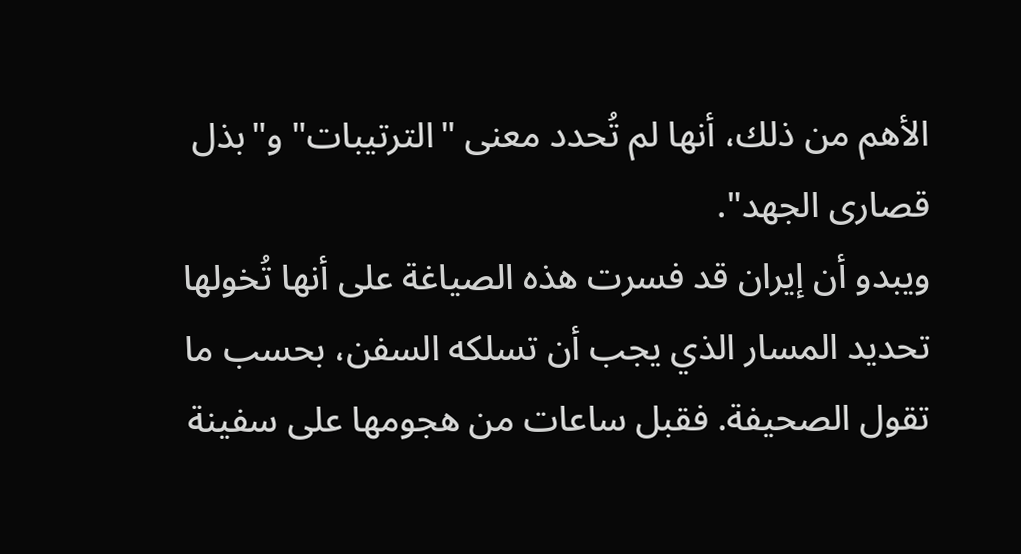الأهم من ذلك، أنها لم تُحدد معنى "الترتيبات" و"بذل قصارى الجهد".
ويبدو أن إيران قد فسرت هذه الصياغة على أنها تُخولها تحديد المسار الذي يجب أن تسلكه السفن، بحسب ما تقول الصحيفة. فقبل ساعات من هجومها على سفينة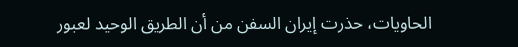الحاويات، حذرت إيران السفن من أن الطريق الوحيد لعبور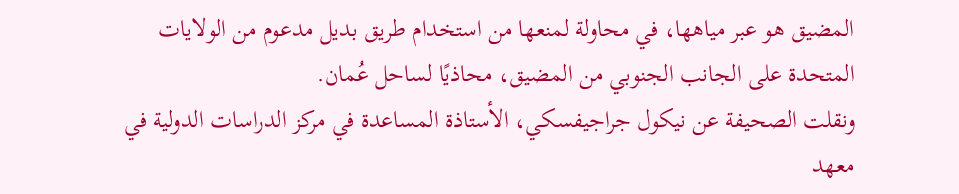المضيق هو عبر مياهها، في محاولة لمنعها من استخدام طريق بديل مدعوم من الولايات المتحدة على الجانب الجنوبي من المضيق، محاذيًا لساحل عُمان.
ونقلت الصحيفة عن نيكول جراجيفسكي، الأستاذة المساعدة في مركز الدراسات الدولية في معهد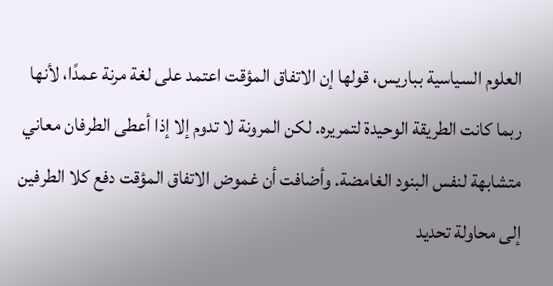العلوم السياسية بباريس، قولها إن الاتفاق المؤقت اعتمد على لغة مرنة عمدًا، لأنها ربما كانت الطريقة الوحيدة لتمريره. لكن المرونة لا تدوم إلا إذا أعطى الطرفان معاني متشابهة لنفس البنود الغامضة. وأضافت أن غموض الاتفاق المؤقت دفع كلا الطرفين إلى محاولة تحديد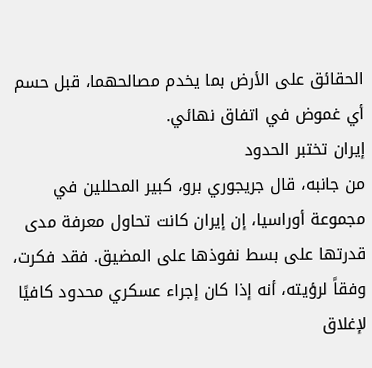الحقائق على الأرض بما يخدم مصالحهما، قبل حسم أي غموض في اتفاق نهائي.
إيران تختبر الحدود
من جانبه، قال جريجوري برو، كبير المحللين في مجموعة أوراسيا، إن إيران كانت تحاول معرفة مدى قدرتها على بسط نفوذها على المضيق. فقد فكرت، وفقاً لرؤيته، أنه إذا كان إجراء عسكري محدود كافيًا لإغلاق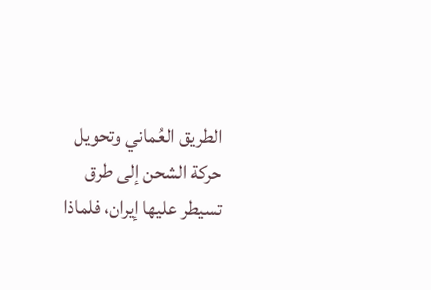الطريق العُماني وتحويل حركة الشحن إلى طرق تسيطر عليها إيران، فلماذا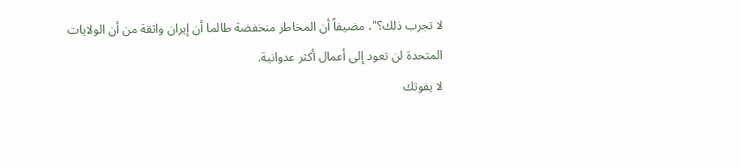لا تجرب ذلك؟"، مضيفاً أن المخاطر منخفضة طالما أن إيران واثقة من أن الولايات المتحدة لن تعود إلى أعمال أكثر عدوانية.
لا يفوتك